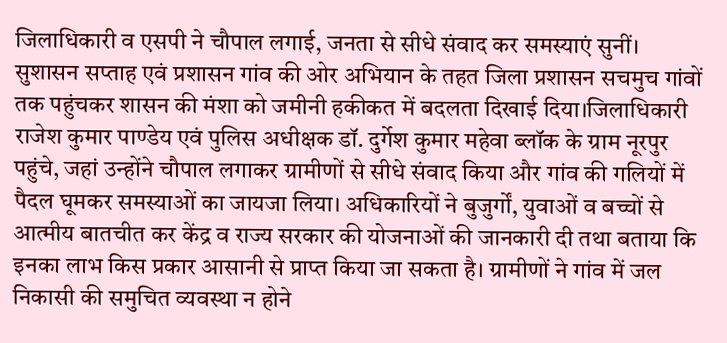जिलाधिकारी व एसपी ने चौपाल लगाई, जनता से सीधे संवाद कर समस्याएं सुनीं। सुशासन सप्ताह एवं प्रशासन गांव की ओर अभियान के तहत जिला प्रशासन सचमुच गांवों तक पहुंचकर शासन की मंशा को जमीनी हकीकत में बदलता दिखाई दिया।जिलाधिकारी राजेश कुमार पाण्डेय एवं पुलिस अधीक्षक डॉ. दुर्गेश कुमार महेवा ब्लॉक के ग्राम नूरपुर पहुंचे, जहां उन्होंने चौपाल लगाकर ग्रामीणों से सीधे संवाद किया और गांव की गलियों में पैदल घूमकर समस्याओं का जायजा लिया। अधिकारियों ने बुजुर्गों, युवाओं व बच्चों से आत्मीय बातचीत कर केंद्र व राज्य सरकार की योजनाओं की जानकारी दी तथा बताया कि इनका लाभ किस प्रकार आसानी से प्राप्त किया जा सकता है। ग्रामीणों ने गांव में जल निकासी की समुचित व्यवस्था न होने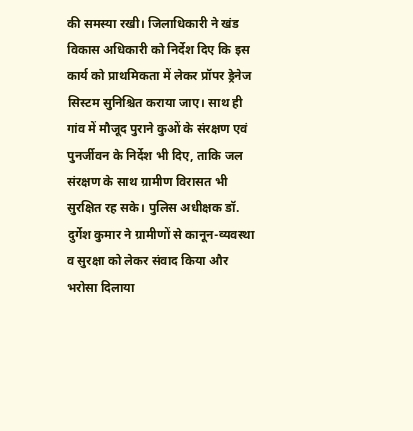की समस्या रखी। जिलाधिकारी ने खंड विकास अधिकारी को निर्देश दिए कि इस कार्य को प्राथमिकता में लेकर प्रॉपर ड्रेनेज सिस्टम सुनिश्चित कराया जाए। साथ ही गांव में मौजूद पुराने कुओं के संरक्षण एवं पुनर्जीवन के निर्देश भी दिए, ताकि जल संरक्षण के साथ ग्रामीण विरासत भी सुरक्षित रह सके। पुलिस अधीक्षक डॉ. दुर्गेश कुमार ने ग्रामीणों से कानून-व्यवस्था व सुरक्षा को लेकर संवाद किया और भरोसा दिलाया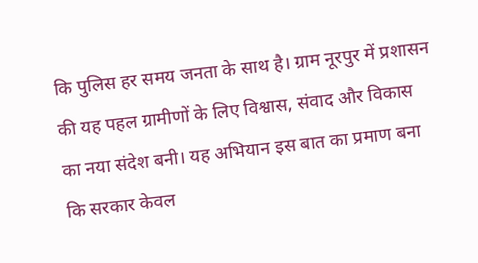कि पुलिस हर समय जनता के साथ है। ग्राम नूरपुर में प्रशासन की यह पहल ग्रामीणों के लिए विश्वास, संवाद और विकास का नया संदेश बनी। यह अभियान इस बात का प्रमाण बना कि सरकार केवल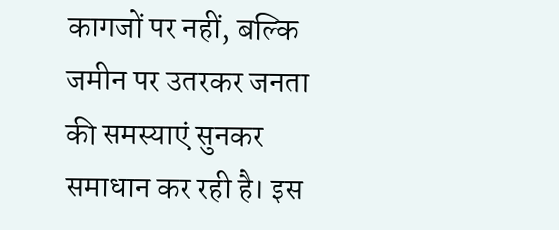कागजों पर नहीं, बल्कि जमीन पर उतरकर जनता की समस्याएं सुनकर समाधान कर रही है। इस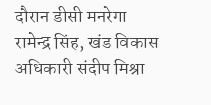दौरान डीसी मनरेगा रामेन्द्र सिंह, खंड विकास अधिकारी संदीप मिश्रा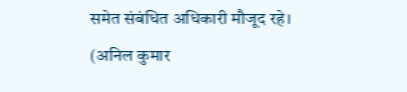समेत संबंधित अधिकारी मौजूद रहे।
(अनिल कुमार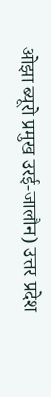ओझा ब्यूरो प्रमुख उरई-जालौन) उत्तर प्रदेश